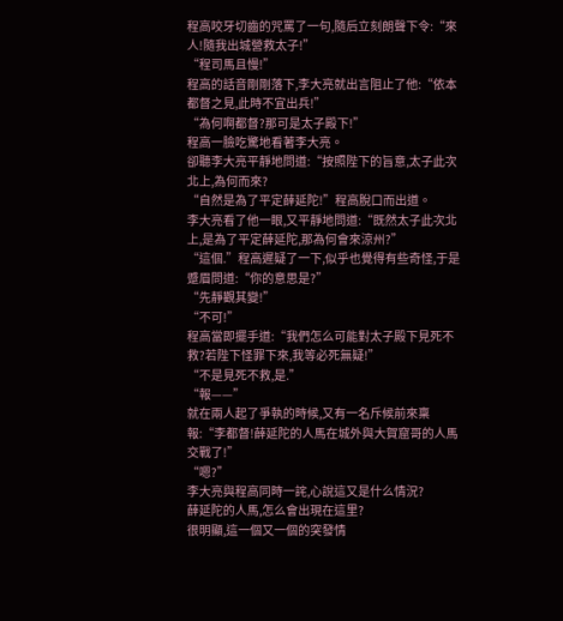程高咬牙切齒的咒罵了一句,隨后立刻朗聲下令:“來人!隨我出城營救太子!”
“程司馬且慢!”
程高的話音剛剛落下,李大亮就出言阻止了他:“依本都督之見,此時不宜出兵!”
“為何啊都督?那可是太子殿下!”
程高一臉吃驚地看著李大亮。
卻聽李大亮平靜地問道:“按照陛下的旨意,太子此次北上,為何而來?
“自然是為了平定薛延陀!”程高脫口而出道。
李大亮看了他一眼,又平靜地問道:“既然太子此次北上,是為了平定薛延陀,那為何會來涼州?”
“這個.”程高遲疑了一下,似乎也覺得有些奇怪,于是蹙眉問道:“你的意思是?”
“先靜觀其變!”
“不可!”
程高當即擺手道:“我們怎么可能對太子殿下見死不救?若陛下怪罪下來,我等必死無疑!”
“不是見死不救,是.”
“報——”
就在兩人起了爭執的時候,又有一名斥候前來稟報:“李都督!薛延陀的人馬在城外與大賀窟哥的人馬交戰了!”
“嗯?”
李大亮與程高同時一詫,心說這又是什么情況?
薛延陀的人馬,怎么會出現在這里?
很明顯,這一個又一個的突發情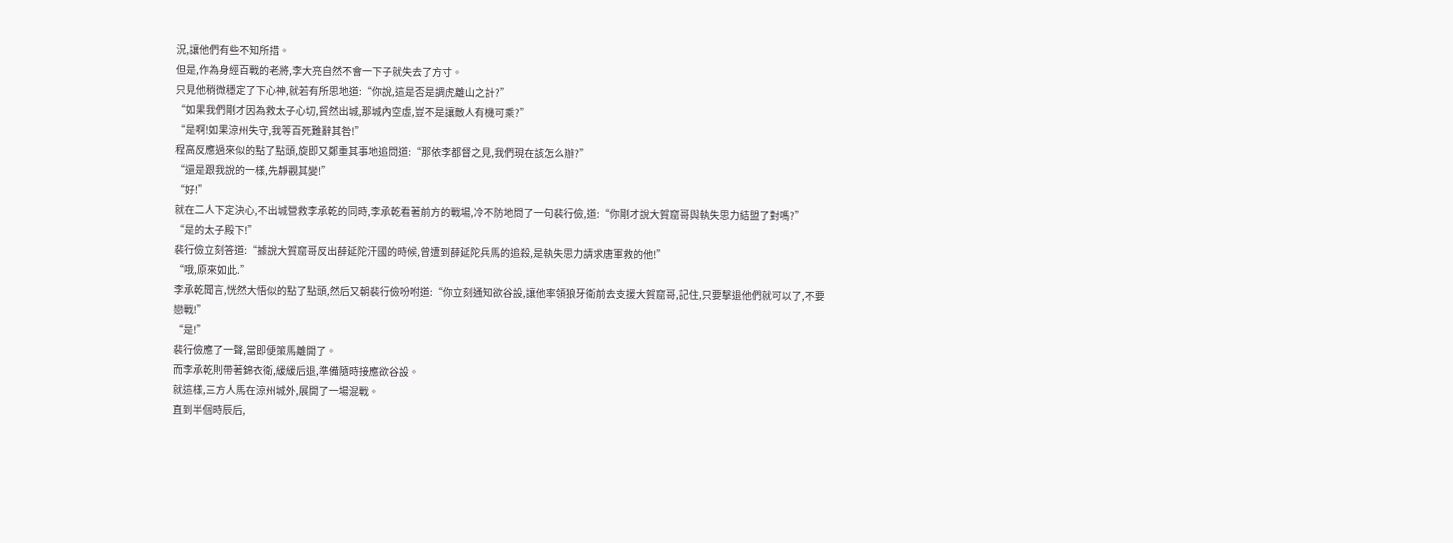況,讓他們有些不知所措。
但是,作為身經百戰的老將,李大亮自然不會一下子就失去了方寸。
只見他稍微穩定了下心神,就若有所思地道:“你說,這是否是調虎離山之計?”
“如果我們剛才因為救太子心切,貿然出城,那城內空虛,豈不是讓敵人有機可乘?”
“是啊!如果涼州失守,我等百死難辭其咎!”
程高反應過來似的點了點頭,旋即又鄭重其事地追問道:“那依李都督之見,我們現在該怎么辦?”
“還是跟我說的一樣,先靜觀其變!”
“好!”
就在二人下定決心,不出城營救李承乾的同時,李承乾看著前方的戰場,冷不防地問了一句裴行儉,道:“你剛才說大賀窟哥與執失思力結盟了對嗎?”
“是的太子殿下!”
裴行儉立刻答道:“據說大賀窟哥反出薛延陀汗國的時候,曾遭到薛延陀兵馬的追殺,是執失思力請求唐軍救的他!”
“哦,原來如此.”
李承乾聞言,恍然大悟似的點了點頭,然后又朝裴行儉吩咐道:“你立刻通知欲谷設,讓他率領狼牙衛前去支援大賀窟哥,記住,只要擊退他們就可以了,不要戀戰!”
“是!”
裴行儉應了一聲,當即便策馬離開了。
而李承乾則帶著錦衣衛,緩緩后退,準備隨時接應欲谷設。
就這樣,三方人馬在涼州城外,展開了一場混戰。
直到半個時辰后,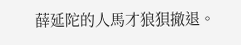薛延陀的人馬才狼狽撤退。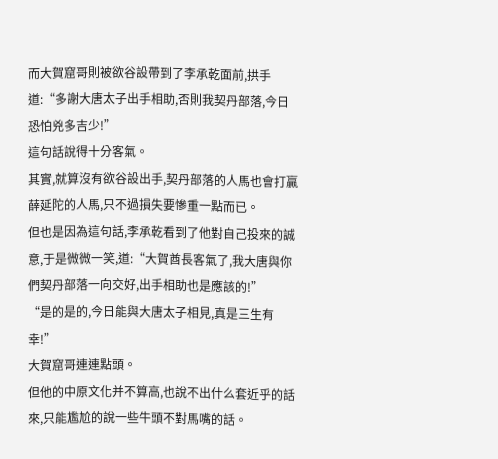而大賀窟哥則被欲谷設帶到了李承乾面前,拱手道:“多謝大唐太子出手相助,否則我契丹部落,今日恐怕兇多吉少!”
這句話說得十分客氣。
其實,就算沒有欲谷設出手,契丹部落的人馬也會打贏薛延陀的人馬,只不過損失要慘重一點而已。
但也是因為這句話,李承乾看到了他對自己投來的誠意,于是微微一笑,道:“大賀酋長客氣了,我大唐與你們契丹部落一向交好,出手相助也是應該的!”
“是的是的,今日能與大唐太子相見,真是三生有幸!”
大賀窟哥連連點頭。
但他的中原文化并不算高,也說不出什么套近乎的話來,只能尷尬的說一些牛頭不對馬嘴的話。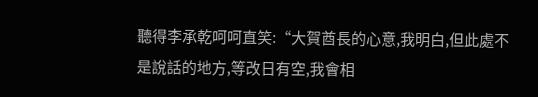聽得李承乾呵呵直笑:“大賀酋長的心意,我明白,但此處不是說話的地方,等改日有空,我會相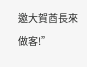邀大賀酋長來做客!”